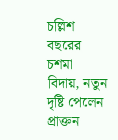চল্লিশ বছরের চশমা বিদায়, নতুন দৃষ্টি পেলেন প্রাক্তন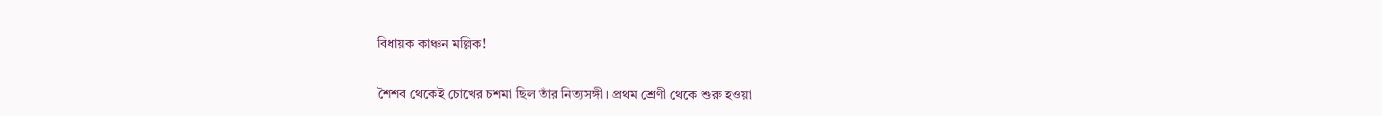বিধায়ক কাঞ্চন মল্লিক!

শৈশব থেকেই চোখের চশমা ছিল তাঁর নিত্যসঙ্গী। প্রথম শ্রেণী থেকে শুরু হওয়া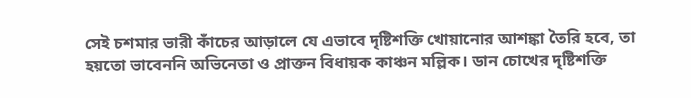সেই চশমার ভারী কাঁচের আড়ালে যে এভাবে দৃষ্টিশক্তি খোয়ানোর আশঙ্কা তৈরি হবে, তা হয়তো ভাবেননি অভিনেতা ও প্রাক্তন বিধায়ক কাঞ্চন মল্লিক। ডান চোখের দৃষ্টিশক্তি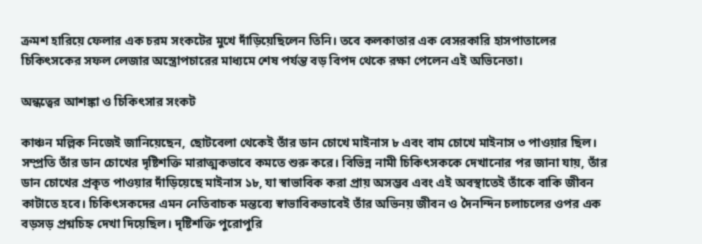ক্রমশ হারিয়ে ফেলার এক চরম সংকটের মুখে দাঁড়িয়েছিলেন তিনি। তবে কলকাতার এক বেসরকারি হাসপাতালের চিকিৎসকের সফল লেজার অস্ত্রোপচারের মাধ্যমে শেষ পর্যন্ত বড় বিপদ থেকে রক্ষা পেলেন এই অভিনেতা।

অন্ধত্বের আশঙ্কা ও চিকিৎসার সংকট

কাঞ্চন মল্লিক নিজেই জানিয়েছেন, ছোটবেলা থেকেই তাঁর ডান চোখে মাইনাস ৮ এবং বাম চোখে মাইনাস ৩ পাওয়ার ছিল। সম্প্রতি তাঁর ডান চোখের দৃষ্টিশক্তি মারাত্মকভাবে কমতে শুরু করে। বিভিন্ন নামী চিকিৎসককে দেখানোর পর জানা যায়, তাঁর ডান চোখের প্রকৃত পাওয়ার দাঁড়িয়েছে মাইনাস ১৮, যা স্বাভাবিক করা প্রায় অসম্ভব এবং এই অবস্থাতেই তাঁকে বাকি জীবন কাটাতে হবে। চিকিৎসকদের এমন নেতিবাচক মন্তব্যে স্বাভাবিকভাবেই তাঁর অভিনয় জীবন ও দৈনন্দিন চলাচলের ওপর এক বড়সড় প্রশ্নচিহ্ন দেখা দিয়েছিল। দৃষ্টিশক্তি পুরোপুরি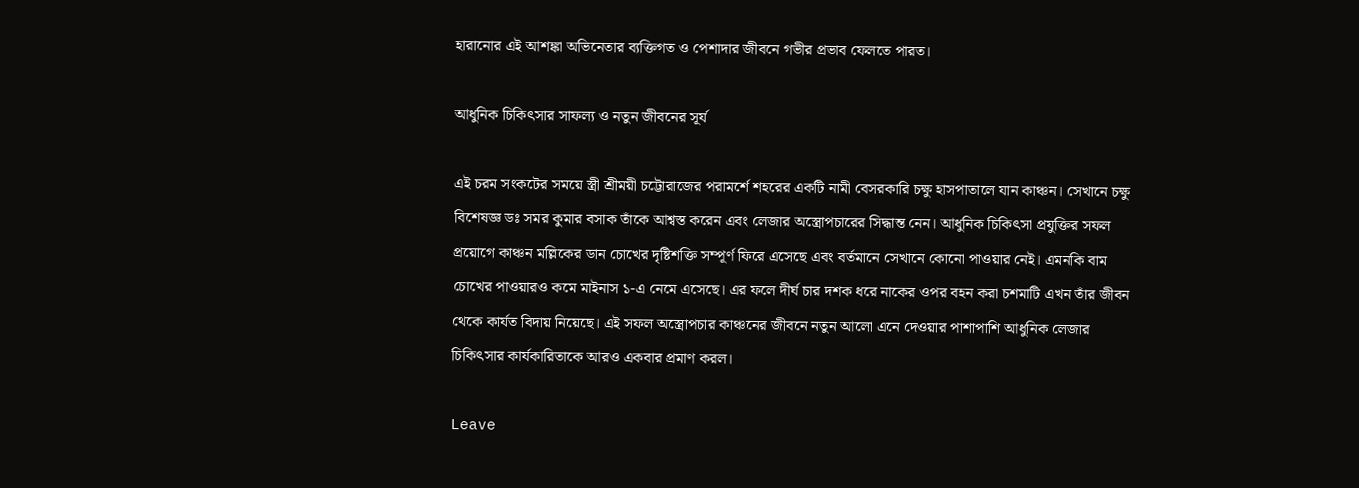হারানোর এই আশঙ্কা অভিনেতার ব্যক্তিগত ও পেশাদার জীবনে গভীর প্রভাব ফেলতে পারত।

আধুনিক চিকিৎসার সাফল্য ও নতুন জীবনের সূর্য

এই চরম সংকটের সময়ে স্ত্রী শ্রীময়ী চট্টোরাজের পরামর্শে শহরের একটি নামী বেসরকারি চক্ষু হাসপাতালে যান কাঞ্চন। সেখানে চক্ষু বিশেষজ্ঞ ডঃ সমর কুমার বসাক তাঁকে আশ্বস্ত করেন এবং লেজার অস্ত্রোপচারের সিদ্ধান্ত নেন। আধুনিক চিকিৎসা প্রযুক্তির সফল প্রয়োগে কাঞ্চন মল্লিকের ডান চোখের দৃষ্টিশক্তি সম্পূর্ণ ফিরে এসেছে এবং বর্তমানে সেখানে কোনো পাওয়ার নেই। এমনকি বাম চোখের পাওয়ারও কমে মাইনাস ১-এ নেমে এসেছে। এর ফলে দীর্ঘ চার দশক ধরে নাকের ওপর বহন করা চশমাটি এখন তাঁর জীবন থেকে কার্যত বিদায় নিয়েছে। এই সফল অস্ত্রোপচার কাঞ্চনের জীবনে নতুন আলো এনে দেওয়ার পাশাপাশি আধুনিক লেজার চিকিৎসার কার্যকারিতাকে আরও একবার প্রমাণ করল।

Leave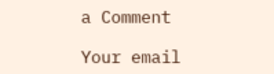a Comment

Your email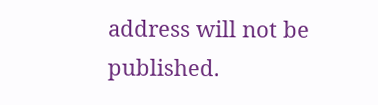address will not be published.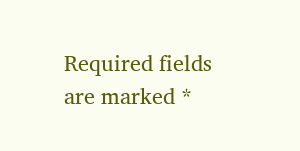Required fields are marked *